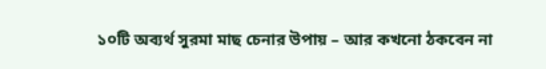১০টি অব্যর্থ সুরমা মাছ চেনার উপায় – আর কখনো ঠকবেন না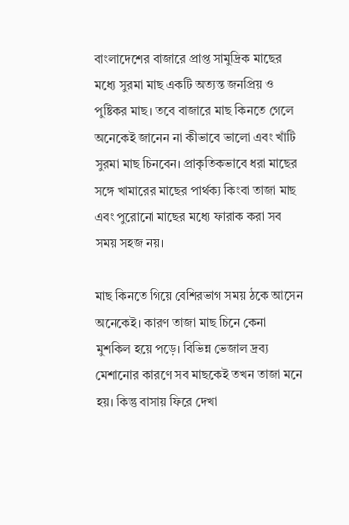বাংলাদেশের বাজারে প্রাপ্ত সামুদ্রিক মাছের মধ্যে সুরমা মাছ একটি অত্যন্ত জনপ্রিয় ও পুষ্টিকর মাছ। তবে বাজারে মাছ কিনতে গেলে অনেকেই জানেন না কীভাবে ভালো এবং খাঁটি সুরমা মাছ চিনবেন। প্রাকৃতিকভাবে ধরা মাছের সঙ্গে খামারের মাছের পার্থক্য কিংবা তাজা মাছ এবং পুরোনো মাছের মধ্যে ফারাক করা সব সময় সহজ নয়।

মাছ কিনতে গিয়ে বেশিরভাগ সময় ঠকে আসেন অনেকেই। কারণ তাজা মাছ চিনে কেনা মুশকিল হয়ে পড়ে। বিভিন্ন ভেজাল দ্রব্য মেশানোর কারণে সব মাছকেই তখন তাজা মনে হয়। কিন্তু বাসায় ফিরে দেখা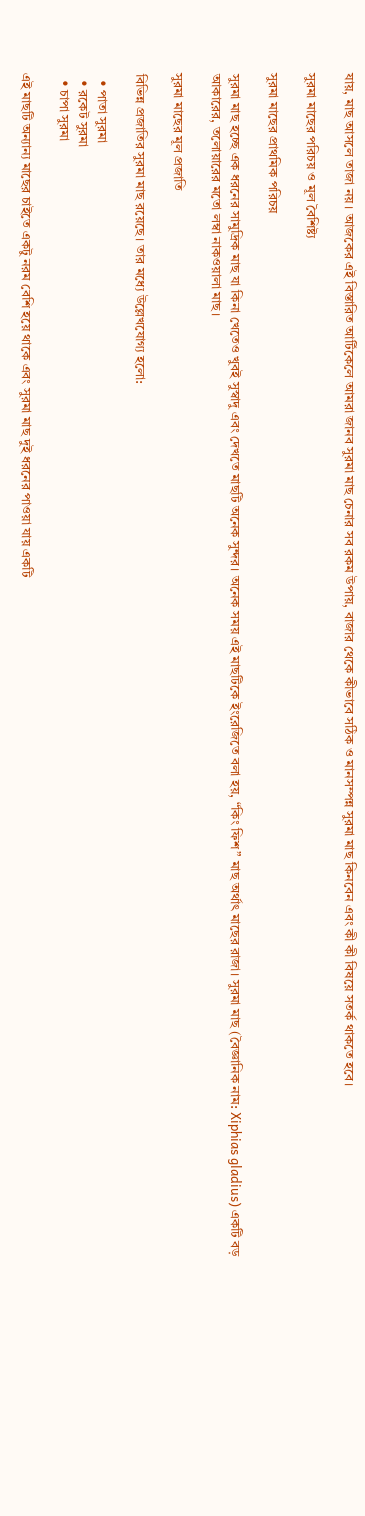যায়, মাছ আসলে তাজা নয়। আজকের এই বিস্তারিত আর্টিকেলে আমরা জানব সুরমা মাছ চেনার সব রকম উপায়, বাজার থেকে কীভাবে সঠিক ও মানসম্পন্ন সুরমা মাছ কিনবেন এবং কী কী বিষয়ে সতর্ক থাকতে হবে।

সুরমা মাছের পরিচয় ও মূল বৈশিষ্ট্য

সুরমা মাছের প্রাথমিক পরিচয়

সুরমা মাছ হচ্ছে এক ধরনের সামুদ্রিক মাছ যা কিনা খেতেও খুবই সুস্বাদু এবং দেখতে মাছটি অনেক সুন্দর। অনেক সময় এই মাছটিকে ইংরেজিতে বলা হয়, “কিং ফিশ” মাছ অর্থাৎ মাছের রাজা। সুরমা মাছ (বৈজ্ঞানিক নাম: Xiphias gladius) একটি বড় আকারের, তলোয়ারের মতো লম্বা নাকওয়ালা মাছ।

সুরমা মাছের মূল প্রজাতি

বিভিন্ন প্রজাতির সুরমা মাছ রয়েছে। তার মধ্যে উল্লেখযোগ্য হলো:

  • পাতা সুরমা
  • রকেট সুরমা
  • চাপা সুরমা

এই মাছটি অন্যান্য মাছের চাইতে একটু নরম বেশি হয়ে থাকে এবং সুরমা মাছ দুই ধরনের পাওয়া যায় একটি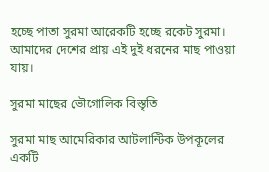হচ্ছে পাতা সুরমা আরেকটি হচ্ছে রকেট সুরমা। আমাদের দেশের প্রায় এই দুই ধরনের মাছ পাওয়া যায়।

সুরমা মাছের ভৌগোলিক বিস্তৃতি

সুরমা মাছ আমেরিকার আটলান্টিক উপকূলের একটি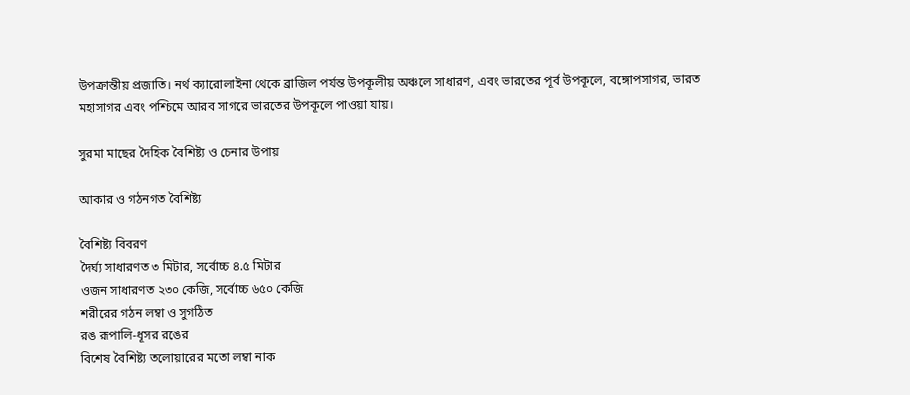উপক্রান্তীয় প্রজাতি। নর্থ ক্যারোলাইনা থেকে ব্রাজিল পর্যন্ত উপকূলীয় অঞ্চলে সাধারণ, এবং ভারতের পূর্ব উপকূলে, বঙ্গোপসাগর, ভারত মহাসাগর এবং পশ্চিমে আরব সাগরে ভারতের উপকূলে পাওয়া যায়।

সুরমা মাছের দৈহিক বৈশিষ্ট্য ও চেনার উপায়

আকার ও গঠনগত বৈশিষ্ট্য

বৈশিষ্ট্য বিবরণ
দৈর্ঘ্য সাধারণত ৩ মিটার, সর্বোচ্চ ৪.৫ মিটার
ওজন সাধারণত ২৩০ কেজি, সর্বোচ্চ ৬৫০ কেজি
শরীরের গঠন লম্বা ও সুগঠিত
রঙ রূপালি-ধূসর রঙের
বিশেষ বৈশিষ্ট্য তলোয়ারের মতো লম্বা নাক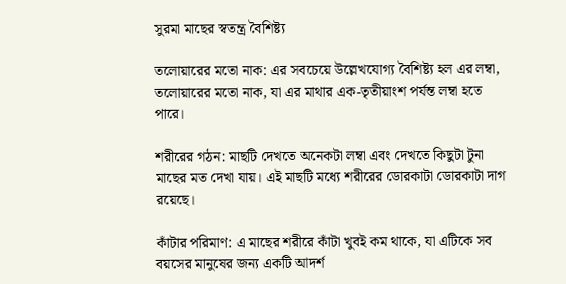সুরমা মাছের স্বতন্ত্র বৈশিষ্ট্য

তলোয়ারের মতো নাক: এর সবচেয়ে উল্লেখযোগ্য বৈশিষ্ট্য হল এর লম্বা, তলোয়ারের মতো নাক, যা এর মাথার এক-তৃতীয়াংশ পর্যন্ত লম্বা হতে পারে।

শরীরের গঠন: মাছটি দেখতে অনেকটা লম্বা এবং দেখতে কিছুটা টুনা মাছের মত দেখা যায়। এই মাছটি মধ্যে শরীরের ডোরকাটা ডোরকাটা দাগ রয়েছে।

কাঁটার পরিমাণ: এ মাছের শরীরে কাঁটা খুবই কম থাকে, যা এটিকে সব বয়সের মানুষের জন্য একটি আদর্শ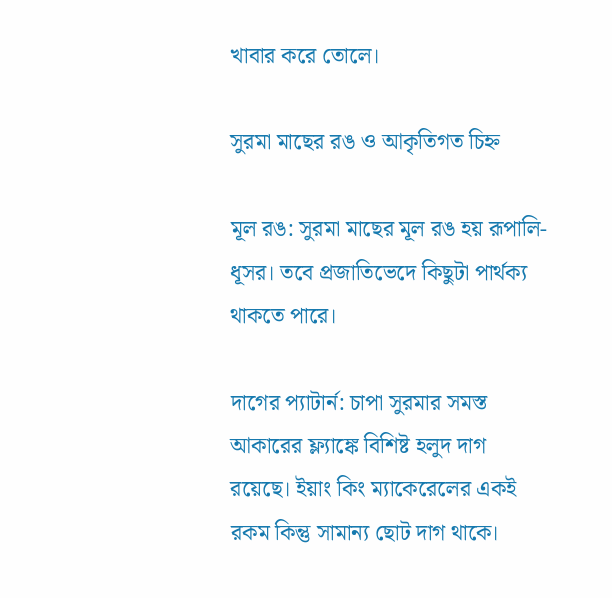খাবার করে তোলে।

সুরমা মাছের রঙ ও আকৃতিগত চিহ্ন

মূল রঙ: সুরমা মাছের মূল রঙ হয় রূপালি-ধূসর। তবে প্রজাতিভেদে কিছুটা পার্থক্য থাকতে পারে।

দাগের প্যাটার্ন: চাপা সুরমার সমস্ত আকারের ফ্ল্যাঙ্কে বিশিষ্ট হলুদ দাগ রয়েছে। ইয়াং কিং ম্যাকেরেলের একই রকম কিন্তু সামান্য ছোট দাগ থাকে।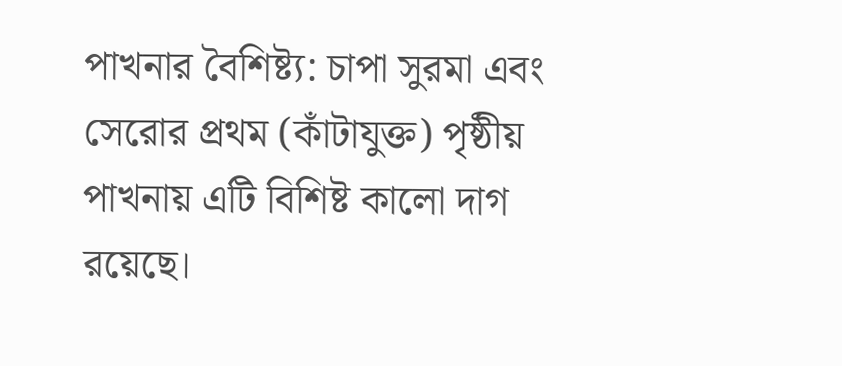পাখনার বৈশিষ্ট্য: চাপা সুরমা এবং সেরোর প্রথম (কাঁটাযুক্ত) পৃষ্ঠীয় পাখনায় এটি বিশিষ্ট কালো দাগ রয়েছে।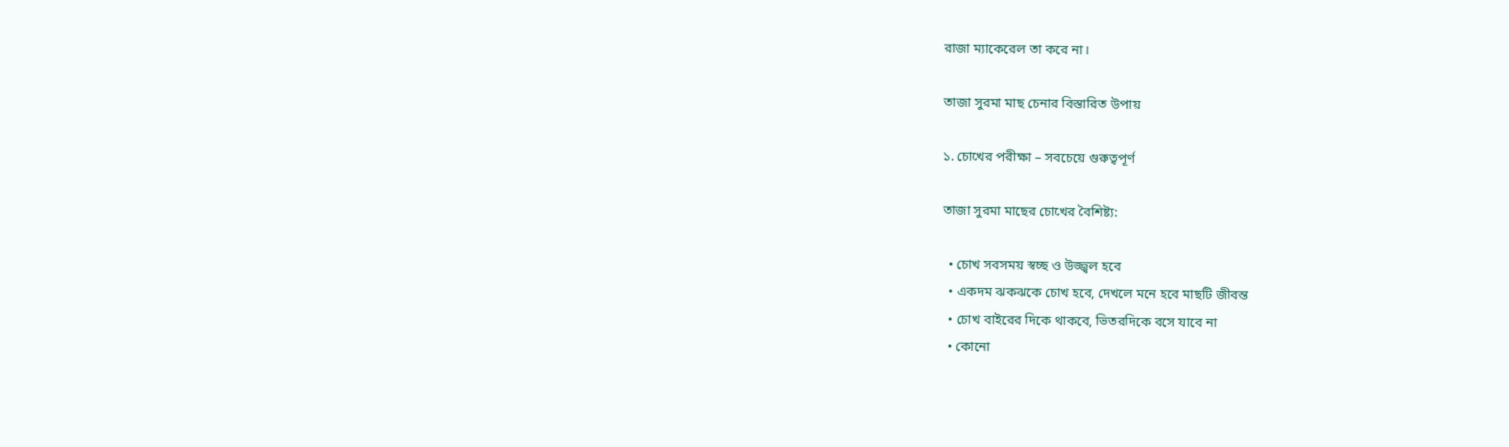রাজা ম্যাকেরেল তা করে না।

তাজা সুরমা মাছ চেনার বিস্তারিত উপায়

১. চোখের পরীক্ষা – সবচেয়ে গুরুত্বপূর্ণ

তাজা সুরমা মাছের চোখের বৈশিষ্ট্য:

  • চোখ সবসময় স্বচ্ছ ও উজ্জ্বল হবে
  • একদম ঝকঝকে চোখ হবে, দেখলে মনে হবে মাছটি জীবন্ত
  • চোখ বাইরের দিকে থাকবে, ভিতরদিকে বসে যাবে না
  • কোনো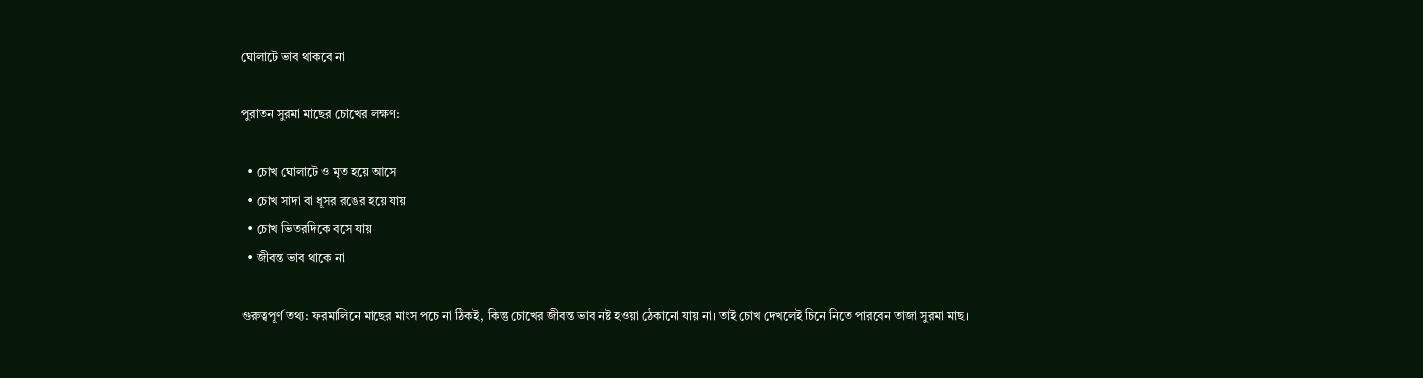ঘোলাটে ভাব থাকবে না

পুরাতন সুরমা মাছের চোখের লক্ষণ:

  • চোখ ঘোলাটে ও মৃত হয়ে আসে
  • চোখ সাদা বা ধূসর রঙের হয়ে যায়
  • চোখ ভিতরদিকে বসে যায়
  • জীবন্ত ভাব থাকে না

গুরুত্বপূর্ণ তথ্য: ফরমালিনে মাছের মাংস পচে না ঠিকই, কিন্তু চোখের জীবন্ত ভাব নষ্ট হওয়া ঠেকানো যায় না। তাই চোখ দেখলেই চিনে নিতে পারবেন তাজা সুরমা মাছ।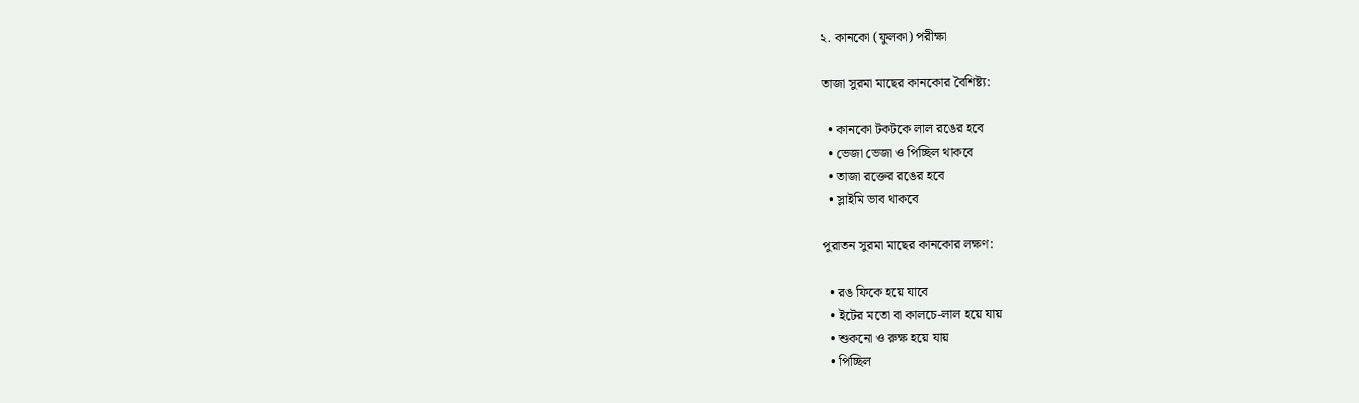২. কানকো (ফুলকা) পরীক্ষা

তাজা সুরমা মাছের কানকোর বৈশিষ্ট্য:

  • কানকো টকটকে লাল রঙের হবে
  • ভেজা ভেজা ও পিচ্ছিল থাকবে
  • তাজা রক্তের রঙের হবে
  • স্লাইমি ভাব থাকবে

পুরাতন সুরমা মাছের কানকোর লক্ষণ:

  • রঙ ফিকে হয়ে যাবে
  • ইটের মতো বা কালচে-লাল হয়ে যায়
  • শুকনো ও রুক্ষ হয়ে যায়
  • পিচ্ছিল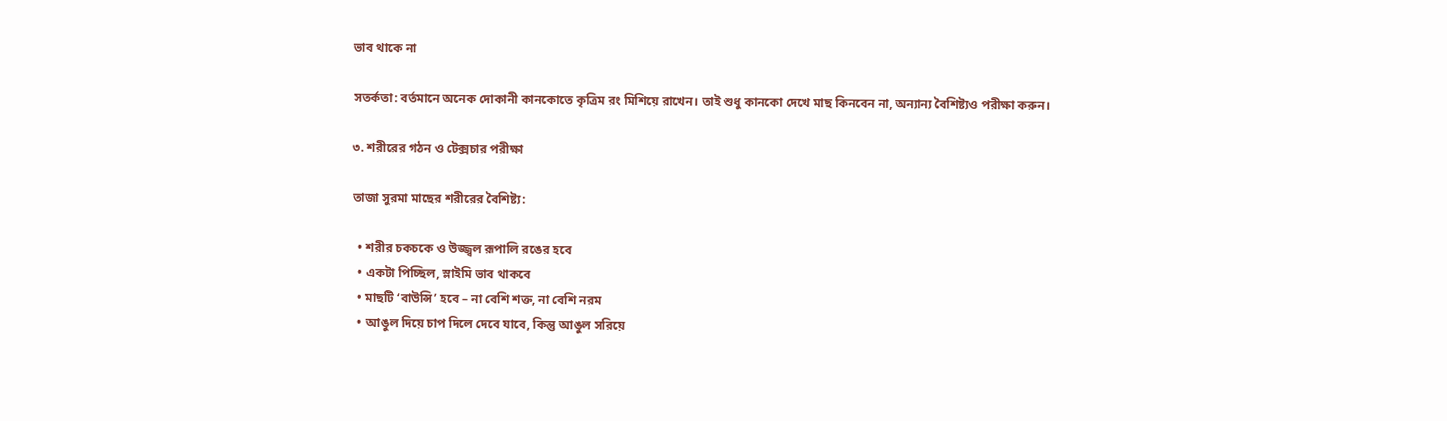ভাব থাকে না

সতর্কতা: বর্তমানে অনেক দোকানী কানকোতে কৃত্রিম রং মিশিয়ে রাখেন। তাই শুধু কানকো দেখে মাছ কিনবেন না, অন্যান্য বৈশিষ্ট্যও পরীক্ষা করুন।

৩. শরীরের গঠন ও টেক্সচার পরীক্ষা

তাজা সুরমা মাছের শরীরের বৈশিষ্ট্য:

  • শরীর চকচকে ও উজ্জ্বল রূপালি রঙের হবে
  • একটা পিচ্ছিল, স্লাইমি ভাব থাকবে
  • মাছটি ‘বাউন্সি’ হবে – না বেশি শক্ত, না বেশি নরম
  • আঙুল দিয়ে চাপ দিলে দেবে যাবে, কিন্তু আঙুল সরিয়ে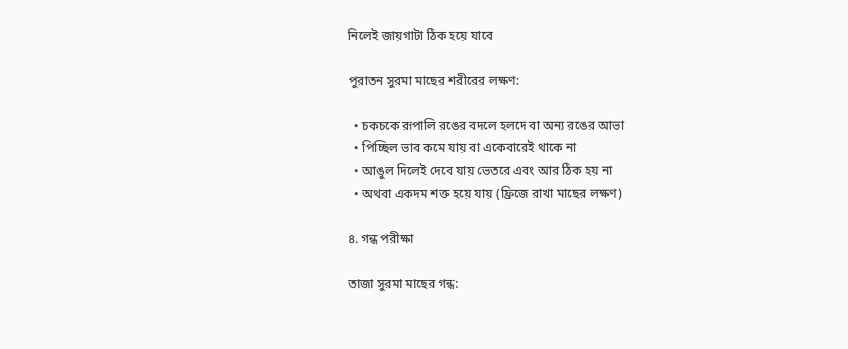নিলেই জায়গাটা ঠিক হয়ে যাবে

পুরাতন সুরমা মাছের শরীরের লক্ষণ:

  • চকচকে রূপালি রঙের বদলে হলদে বা অন্য রঙের আভা
  • পিচ্ছিল ভাব কমে যায় বা একেবারেই থাকে না
  • আঙুল দিলেই দেবে যায় ভেতরে এবং আর ঠিক হয় না
  • অথবা একদম শক্ত হয়ে যায় (ফ্রিজে রাখা মাছের লক্ষণ)

৪. গন্ধ পরীক্ষা

তাজা সুরমা মাছের গন্ধ: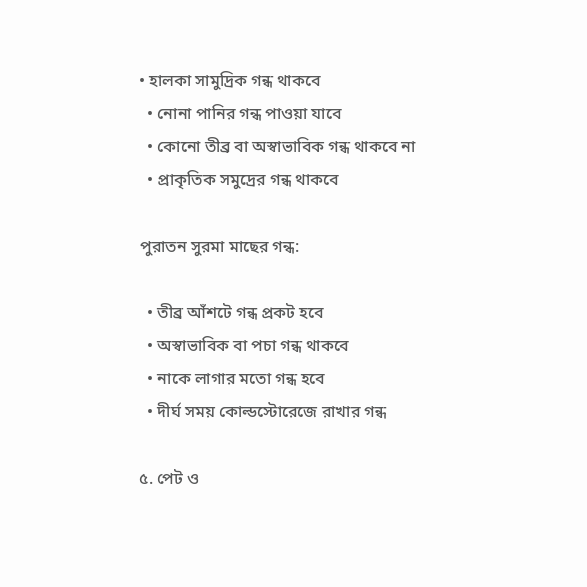• হালকা সামুদ্রিক গন্ধ থাকবে
  • নোনা পানির গন্ধ পাওয়া যাবে
  • কোনো তীব্র বা অস্বাভাবিক গন্ধ থাকবে না
  • প্রাকৃতিক সমুদ্রের গন্ধ থাকবে

পুরাতন সুরমা মাছের গন্ধ:

  • তীব্র আঁশটে গন্ধ প্রকট হবে
  • অস্বাভাবিক বা পচা গন্ধ থাকবে
  • নাকে লাগার মতো গন্ধ হবে
  • দীর্ঘ সময় কোল্ডস্টোরেজে রাখার গন্ধ

৫. পেট ও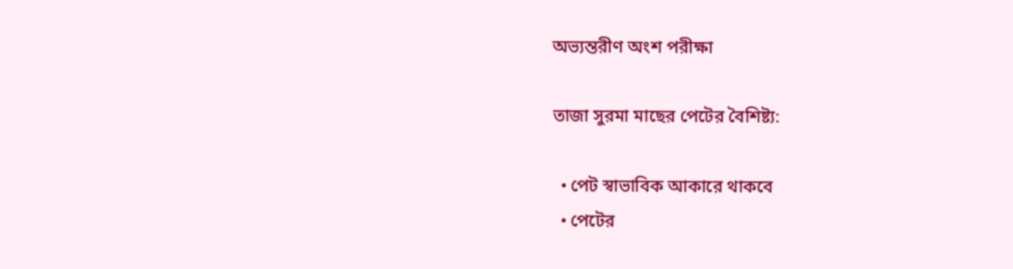অভ্যন্তরীণ অংশ পরীক্ষা

তাজা সুরমা মাছের পেটের বৈশিষ্ট্য:

  • পেট স্বাভাবিক আকারে থাকবে
  • পেটের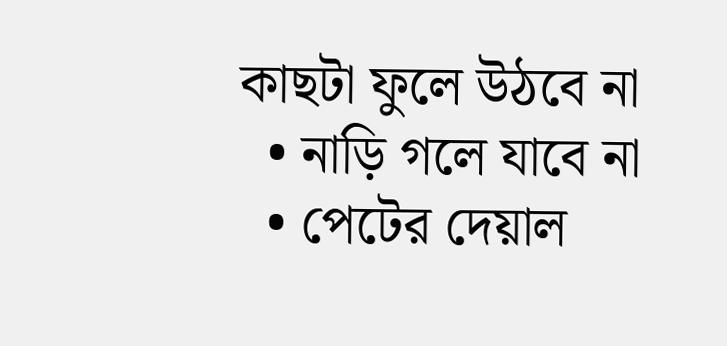কাছটা ফুলে উঠবে না
  • নাড়ি গলে যাবে না
  • পেটের দেয়াল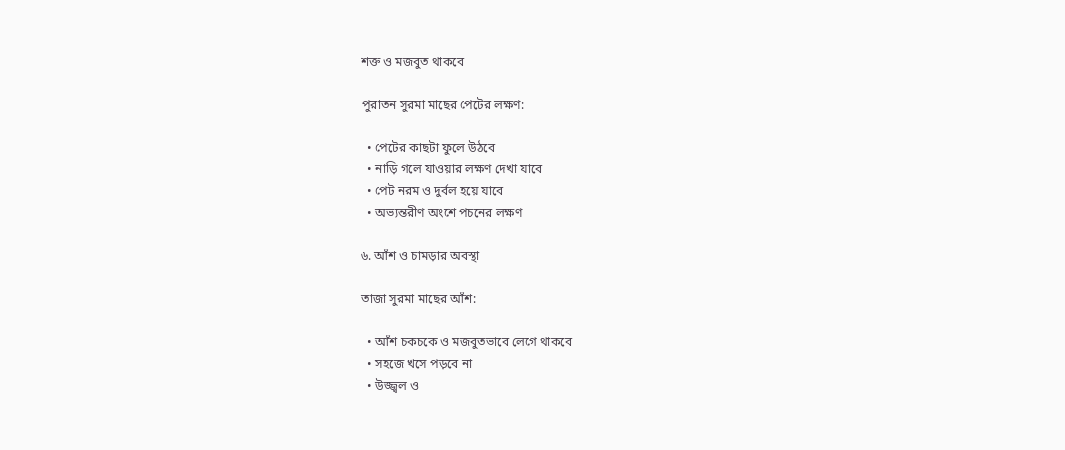শক্ত ও মজবুত থাকবে

পুরাতন সুরমা মাছের পেটের লক্ষণ:

  • পেটের কাছটা ফুলে উঠবে
  • নাড়ি গলে যাওয়ার লক্ষণ দেখা যাবে
  • পেট নরম ও দুর্বল হয়ে যাবে
  • অভ্যন্তরীণ অংশে পচনের লক্ষণ

৬. আঁশ ও চামড়ার অবস্থা

তাজা সুরমা মাছের আঁশ:

  • আঁশ চকচকে ও মজবুতভাবে লেগে থাকবে
  • সহজে খসে পড়বে না
  • উজ্জ্বল ও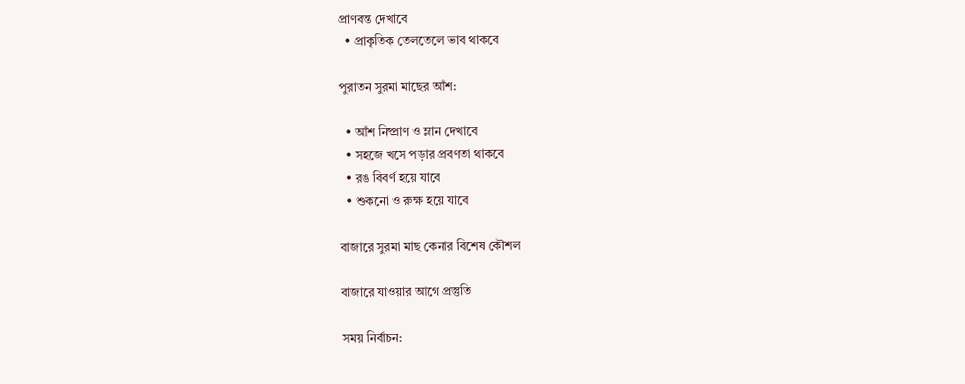প্রাণবন্ত দেখাবে
  • প্রাকৃতিক তেলতেলে ভাব থাকবে

পুরাতন সুরমা মাছের আঁশ:

  • আঁশ নিষ্প্রাণ ও ম্লান দেখাবে
  • সহজে খসে পড়ার প্রবণতা থাকবে
  • রঙ বিবর্ণ হয়ে যাবে
  • শুকনো ও রুক্ষ হয়ে যাবে

বাজারে সুরমা মাছ কেনার বিশেষ কৌশল

বাজারে যাওয়ার আগে প্রস্তুতি

সময় নির্বাচন: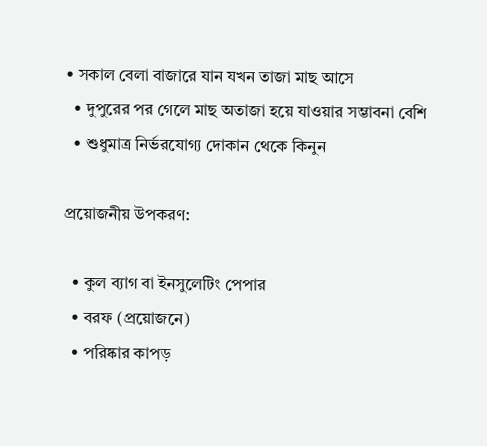• সকাল বেলা বাজারে যান যখন তাজা মাছ আসে
  • দুপুরের পর গেলে মাছ অতাজা হয়ে যাওয়ার সম্ভাবনা বেশি
  • শুধুমাত্র নির্ভরযোগ্য দোকান থেকে কিনুন

প্রয়োজনীয় উপকরণ:

  • কুল ব্যাগ বা ইনসুলেটিং পেপার
  • বরফ (প্রয়োজনে)
  • পরিষ্কার কাপড়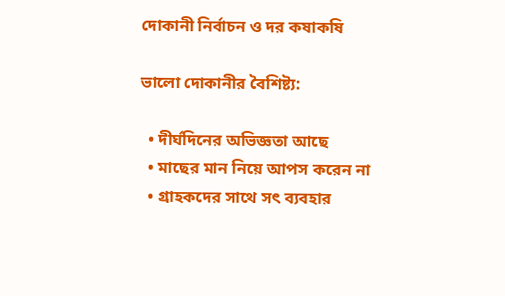দোকানী নির্বাচন ও দর কষাকষি

ভালো দোকানীর বৈশিষ্ট্য:

  • দীর্ঘদিনের অভিজ্ঞতা আছে
  • মাছের মান নিয়ে আপস করেন না
  • গ্রাহকদের সাথে সৎ ব্যবহার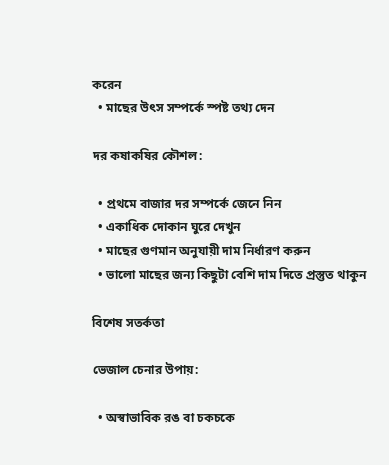করেন
  • মাছের উৎস সম্পর্কে স্পষ্ট তথ্য দেন

দর কষাকষির কৌশল:

  • প্রথমে বাজার দর সম্পর্কে জেনে নিন
  • একাধিক দোকান ঘুরে দেখুন
  • মাছের গুণমান অনুযায়ী দাম নির্ধারণ করুন
  • ভালো মাছের জন্য কিছুটা বেশি দাম দিতে প্রস্তুত থাকুন

বিশেষ সতর্কতা

ভেজাল চেনার উপায়:

  • অস্বাভাবিক রঙ বা চকচকে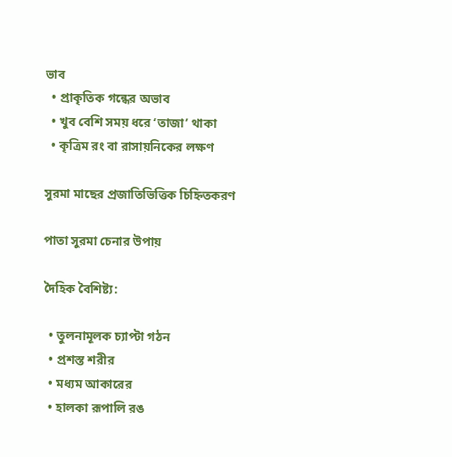ভাব
  • প্রাকৃতিক গন্ধের অভাব
  • খুব বেশি সময় ধরে ‘তাজা’ থাকা
  • কৃত্রিম রং বা রাসায়নিকের লক্ষণ

সুরমা মাছের প্রজাতিভিত্তিক চিহ্নিতকরণ

পাতা সুরমা চেনার উপায়

দৈহিক বৈশিষ্ট্য:

  • তুলনামূলক চ্যাপ্টা গঠন
  • প্রশস্ত শরীর
  • মধ্যম আকারের
  • হালকা রূপালি রঙ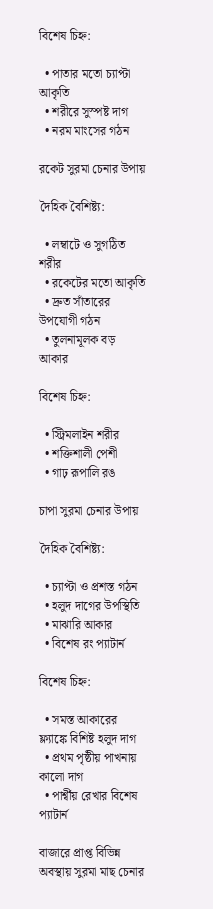বিশেষ চিহ্ন:

  • পাতার মতো চ্যাপ্টা আকৃতি
  • শরীরে সুস্পষ্ট দাগ
  • নরম মাংসের গঠন

রকেট সুরমা চেনার উপায়

দৈহিক বৈশিষ্ট্য:

  • লম্বাটে ও সুগঠিত শরীর
  • রকেটের মতো আকৃতি
  • দ্রুত সাঁতারের উপযোগী গঠন
  • তুলনামূলক বড় আকার

বিশেষ চিহ্ন:

  • স্ট্রিমলাইন শরীর
  • শক্তিশালী পেশী
  • গাঢ় রূপালি রঙ

চাপা সুরমা চেনার উপায়

দৈহিক বৈশিষ্ট্য:

  • চ্যাপ্টা ও প্রশস্ত গঠন
  • হলুদ দাগের উপস্থিতি
  • মাঝারি আকার
  • বিশেষ রং প্যাটার্ন

বিশেষ চিহ্ন:

  • সমস্ত আকারের ফ্ল্যাঙ্কে বিশিষ্ট হলুদ দাগ
  • প্রথম পৃষ্ঠীয় পাখনায় কালো দাগ
  • পার্শ্বীয় রেখার বিশেষ প্যাটার্ন

বাজারে প্রাপ্ত বিভিন্ন অবস্থায় সুরমা মাছ চেনার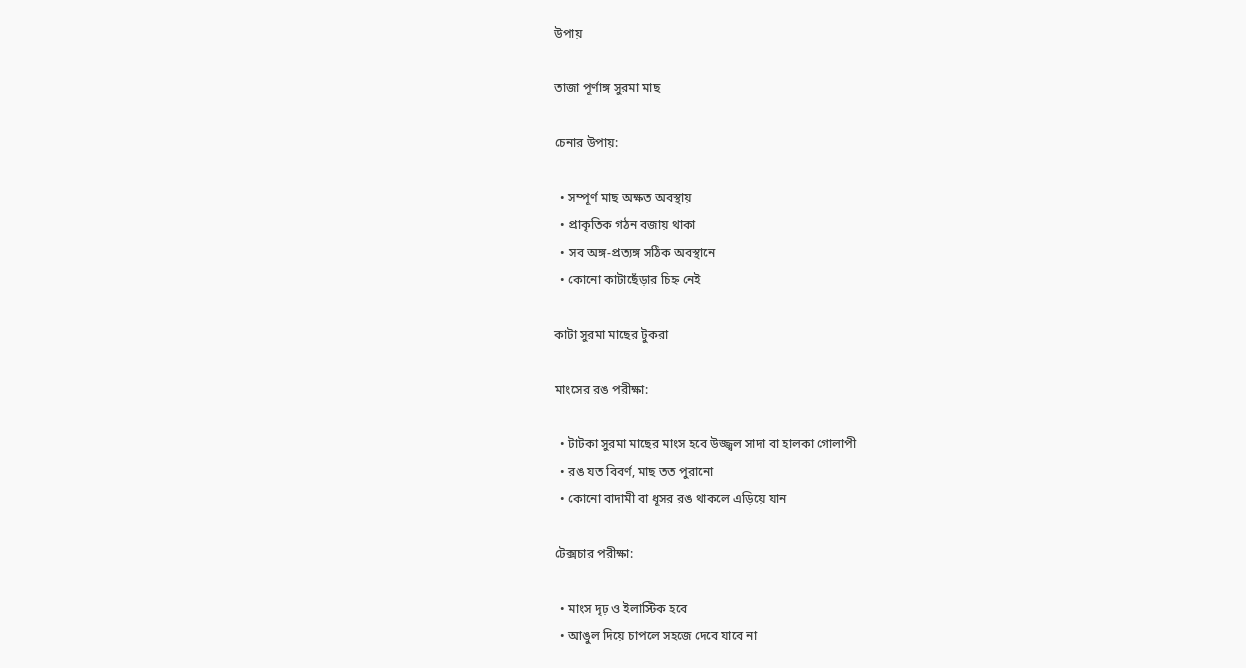উপায়

তাজা পূর্ণাঙ্গ সুরমা মাছ

চেনার উপায়:

  • সম্পূর্ণ মাছ অক্ষত অবস্থায়
  • প্রাকৃতিক গঠন বজায় থাকা
  • সব অঙ্গ-প্রত্যঙ্গ সঠিক অবস্থানে
  • কোনো কাটাছেঁড়ার চিহ্ন নেই

কাটা সুরমা মাছের টুকরা

মাংসের রঙ পরীক্ষা:

  • টাটকা সুরমা মাছের মাংস হবে উজ্জ্বল সাদা বা হালকা গোলাপী
  • রঙ যত বিবর্ণ, মাছ তত পুরানো
  • কোনো বাদামী বা ধূসর রঙ থাকলে এড়িয়ে যান

টেক্সচার পরীক্ষা:

  • মাংস দৃঢ় ও ইলাস্টিক হবে
  • আঙুল দিয়ে চাপলে সহজে দেবে যাবে না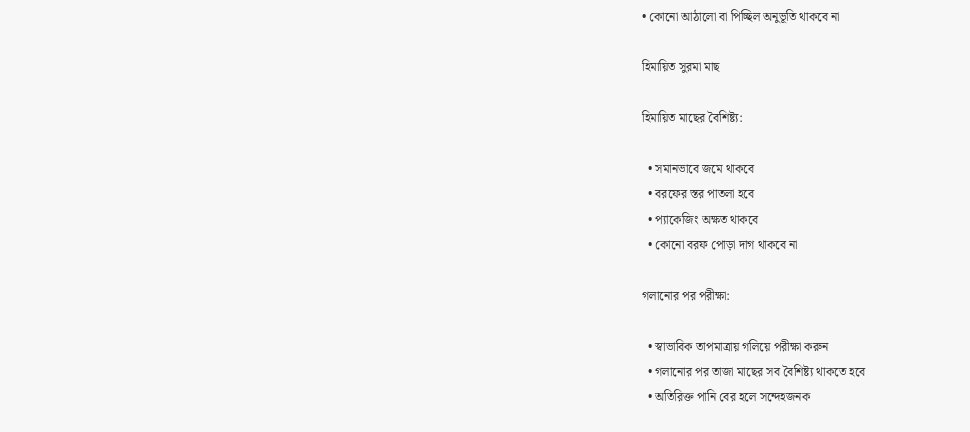• কোনো আঠালো বা পিচ্ছিল অনুভূতি থাকবে না

হিমায়িত সুরমা মাছ

হিমায়িত মাছের বৈশিষ্ট্য:

  • সমানভাবে জমে থাকবে
  • বরফের স্তর পাতলা হবে
  • প্যাকেজিং অক্ষত থাকবে
  • কোনো বরফ পোড়া দাগ থাকবে না

গলানোর পর পরীক্ষা:

  • স্বাভাবিক তাপমাত্রায় গলিয়ে পরীক্ষা করুন
  • গলানোর পর তাজা মাছের সব বৈশিষ্ট্য থাকতে হবে
  • অতিরিক্ত পানি বের হলে সন্দেহজনক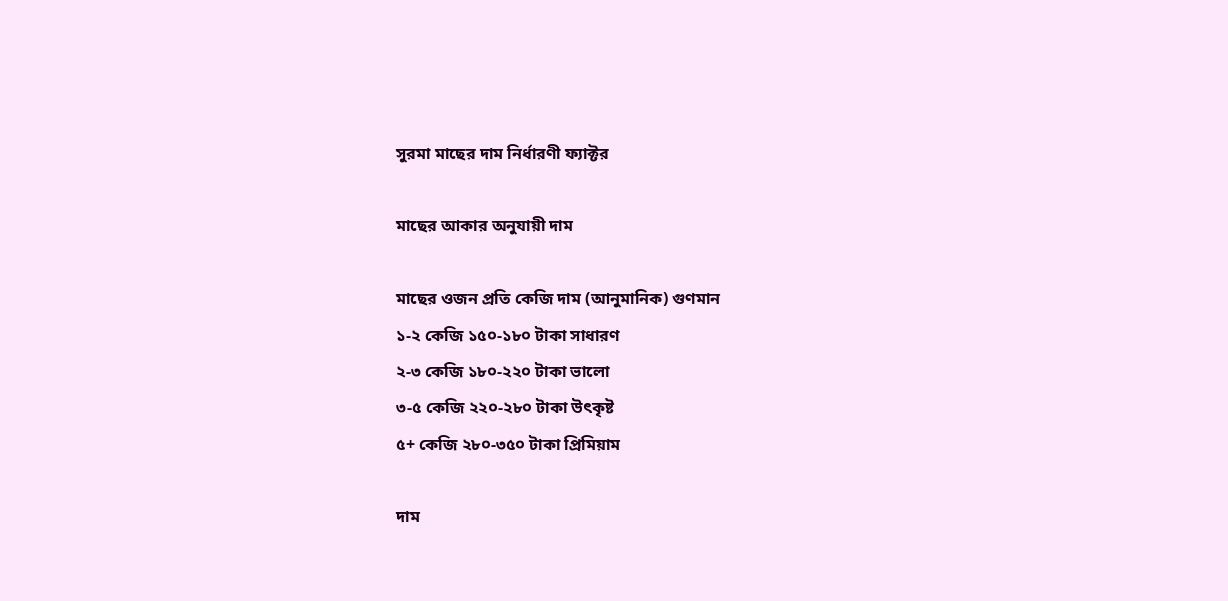সুরমা মাছের দাম নির্ধারণী ফ্যাক্টর

মাছের আকার অনুযায়ী দাম

মাছের ওজন প্রতি কেজি দাম (আনুমানিক) গুণমান
১-২ কেজি ১৫০-১৮০ টাকা সাধারণ
২-৩ কেজি ১৮০-২২০ টাকা ভালো
৩-৫ কেজি ২২০-২৮০ টাকা উৎকৃষ্ট
৫+ কেজি ২৮০-৩৫০ টাকা প্রিমিয়াম

দাম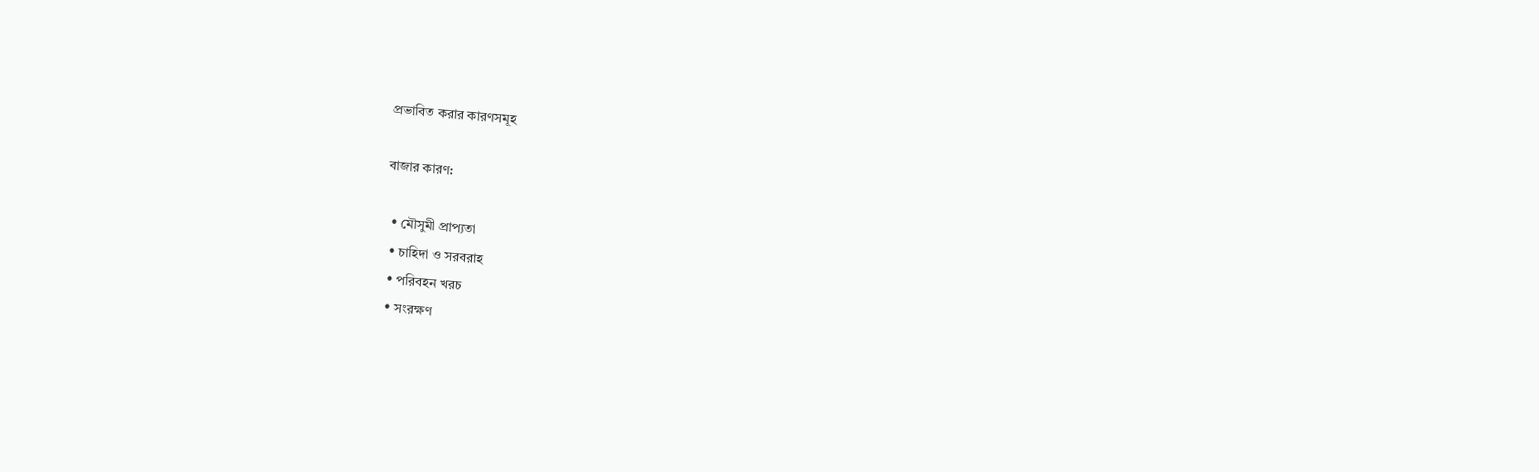প্রভাবিত করার কারণসমূহ

বাজার কারণ:

  • মৌসুমী প্রাপ্যতা
  • চাহিদা ও সরবরাহ
  • পরিবহন খরচ
  • সংরক্ষণ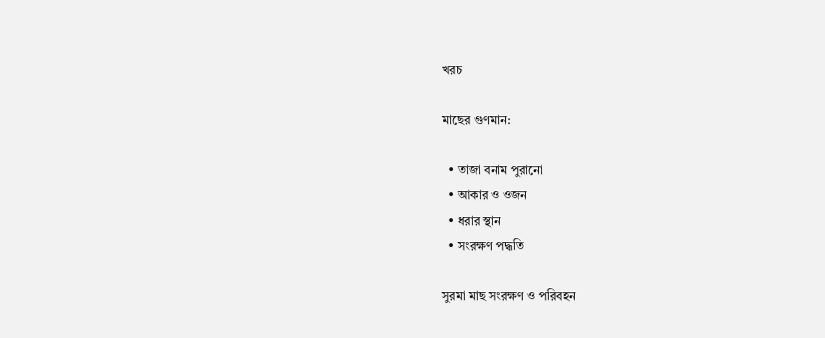খরচ

মাছের গুণমান:

  • তাজা বনাম পুরানো
  • আকার ও ওজন
  • ধরার স্থান
  • সংরক্ষণ পদ্ধতি

সুরমা মাছ সংরক্ষণ ও পরিবহন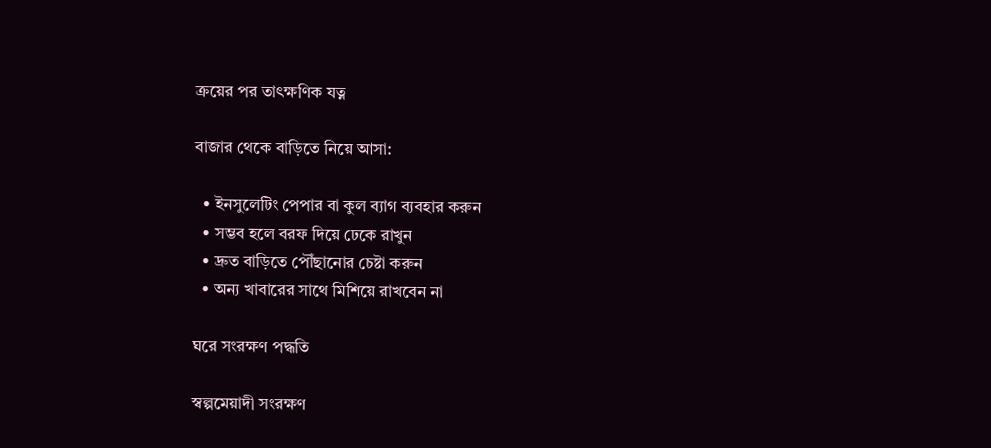ক্রয়ের পর তাৎক্ষণিক যত্ন

বাজার থেকে বাড়িতে নিয়ে আসা:

  • ইনসুলেটিং পেপার বা কুল ব্যাগ ব্যবহার করুন
  • সম্ভব হলে বরফ দিয়ে ঢেকে রাখুন
  • দ্রুত বাড়িতে পৌঁছানোর চেষ্টা করুন
  • অন্য খাবারের সাথে মিশিয়ে রাখবেন না

ঘরে সংরক্ষণ পদ্ধতি

স্বল্পমেয়াদী সংরক্ষণ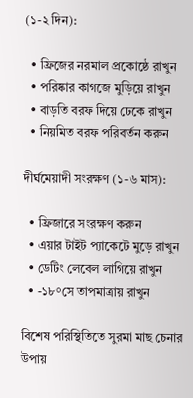(১-২ দিন):

  • ফ্রিজের নরমাল প্রকোষ্ঠে রাখুন
  • পরিষ্কার কাগজে মুড়িয়ে রাখুন
  • বাড়তি বরফ দিয়ে ঢেকে রাখুন
  • নিয়মিত বরফ পরিবর্তন করুন

দীর্ঘমেয়াদী সংরক্ষণ (১-৬ মাস):

  • ফ্রিজারে সংরক্ষণ করুন
  • এয়ার টাইট প্যাকেটে মুড়ে রাখুন
  • ডেটিং লেবেল লাগিয়ে রাখুন
  • -১৮°সে তাপমাত্রায় রাখুন

বিশেষ পরিস্থিতিতে সুরমা মাছ চেনার উপায়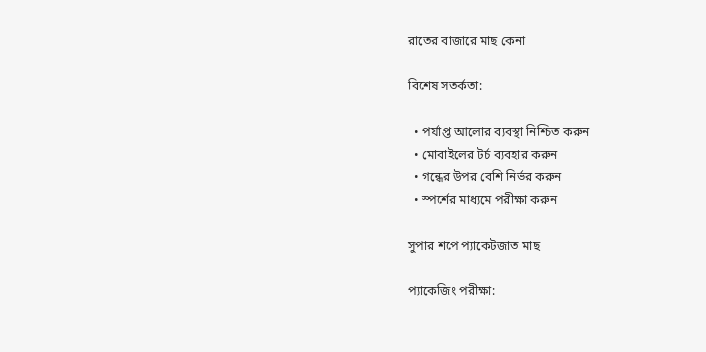রাতের বাজারে মাছ কেনা

বিশেষ সতর্কতা:

  • পর্যাপ্ত আলোর ব্যবস্থা নিশ্চিত করুন
  • মোবাইলের টর্চ ব্যবহার করুন
  • গন্ধের উপর বেশি নির্ভর করুন
  • স্পর্শের মাধ্যমে পরীক্ষা করুন

সুপার শপে প্যাকেটজাত মাছ

প্যাকেজিং পরীক্ষা: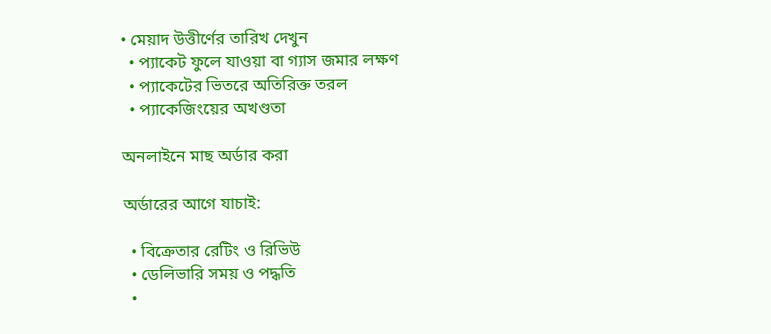• মেয়াদ উত্তীর্ণের তারিখ দেখুন
  • প্যাকেট ফুলে যাওয়া বা গ্যাস জমার লক্ষণ
  • প্যাকেটের ভিতরে অতিরিক্ত তরল
  • প্যাকেজিংয়ের অখণ্ডতা

অনলাইনে মাছ অর্ডার করা

অর্ডারের আগে যাচাই:

  • বিক্রেতার রেটিং ও রিভিউ
  • ডেলিভারি সময় ও পদ্ধতি
  •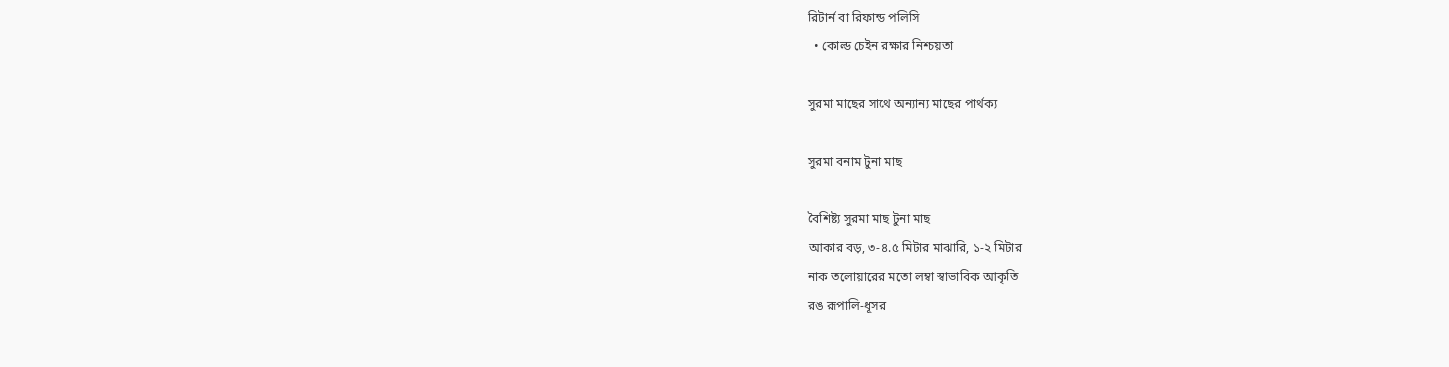রিটার্ন বা রিফান্ড পলিসি
  • কোল্ড চেইন রক্ষার নিশ্চয়তা

সুরমা মাছের সাথে অন্যান্য মাছের পার্থক্য

সুরমা বনাম টুনা মাছ

বৈশিষ্ট্য সুরমা মাছ টুনা মাছ
আকার বড়, ৩-৪.৫ মিটার মাঝারি, ১-২ মিটার
নাক তলোয়ারের মতো লম্বা স্বাভাবিক আকৃতি
রঙ রূপালি-ধূসর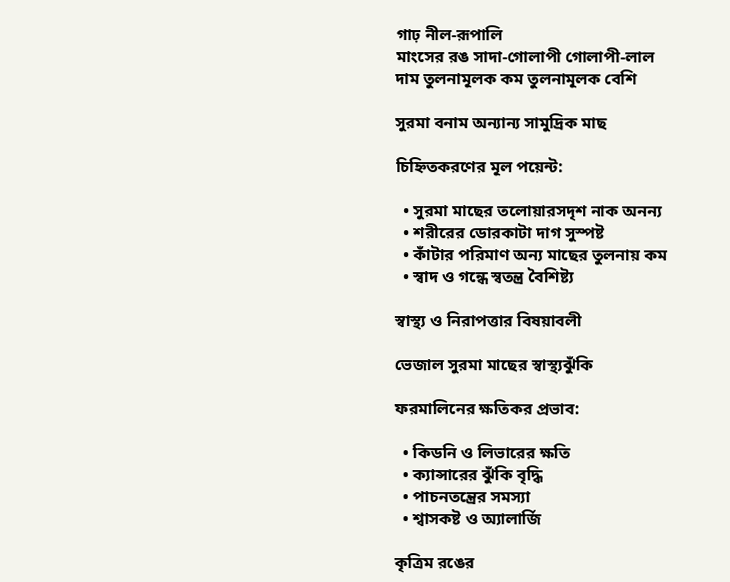গাঢ় নীল-রূপালি
মাংসের রঙ সাদা-গোলাপী গোলাপী-লাল
দাম তুলনামূলক কম তুলনামূলক বেশি

সুরমা বনাম অন্যান্য সামুদ্রিক মাছ

চিহ্নিতকরণের মূল পয়েন্ট:

  • সুরমা মাছের তলোয়ারসদৃশ নাক অনন্য
  • শরীরের ডোরকাটা দাগ সুস্পষ্ট
  • কাঁটার পরিমাণ অন্য মাছের তুলনায় কম
  • স্বাদ ও গন্ধে স্বতন্ত্র বৈশিষ্ট্য

স্বাস্থ্য ও নিরাপত্তার বিষয়াবলী

ভেজাল সুরমা মাছের স্বাস্থ্যঝুঁকি

ফরমালিনের ক্ষতিকর প্রভাব:

  • কিডনি ও লিভারের ক্ষতি
  • ক্যান্সারের ঝুঁকি বৃদ্ধি
  • পাচনতন্ত্রের সমস্যা
  • শ্বাসকষ্ট ও অ্যালার্জি

কৃত্রিম রঙের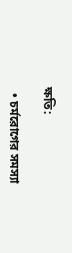ক্ষতি:

  • চর্মরোগের সমস্যা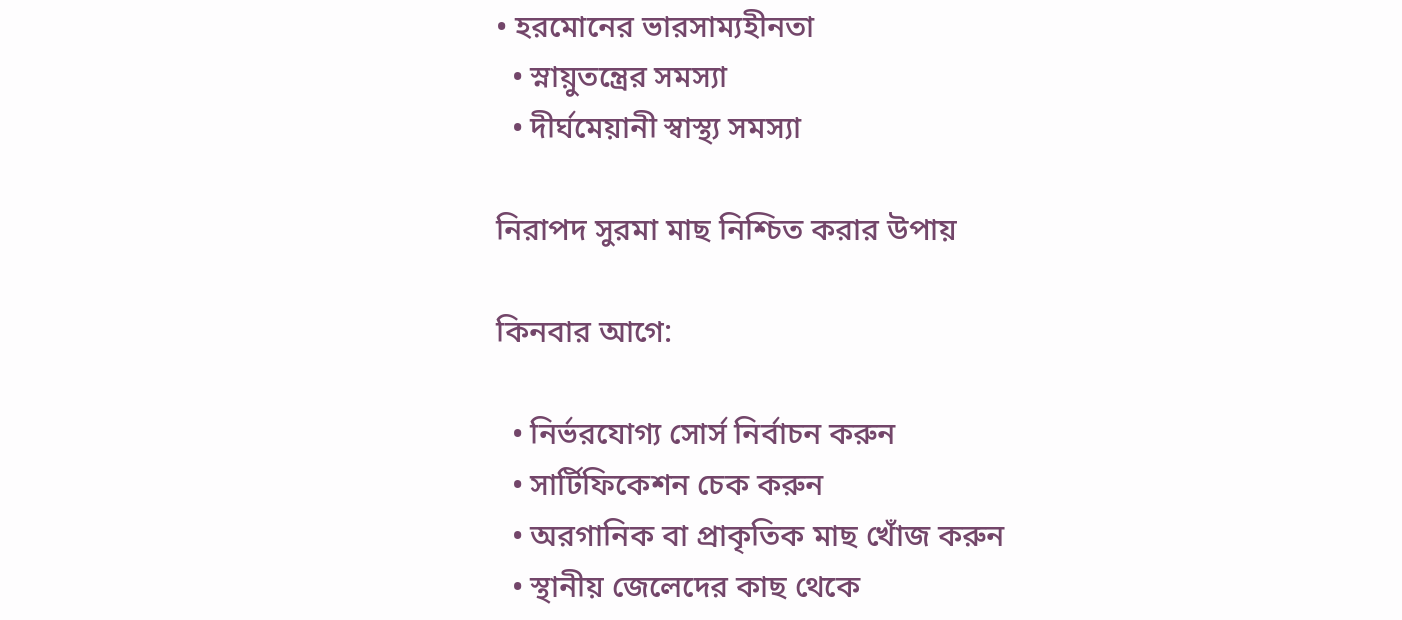• হরমোনের ভারসাম্যহীনতা
  • স্নায়ুতন্ত্রের সমস্যা
  • দীর্ঘমেয়ানী স্বাস্থ্য সমস্যা

নিরাপদ সুরমা মাছ নিশ্চিত করার উপায়

কিনবার আগে:

  • নির্ভরযোগ্য সোর্স নির্বাচন করুন
  • সার্টিফিকেশন চেক করুন
  • অরগানিক বা প্রাকৃতিক মাছ খোঁজ করুন
  • স্থানীয় জেলেদের কাছ থেকে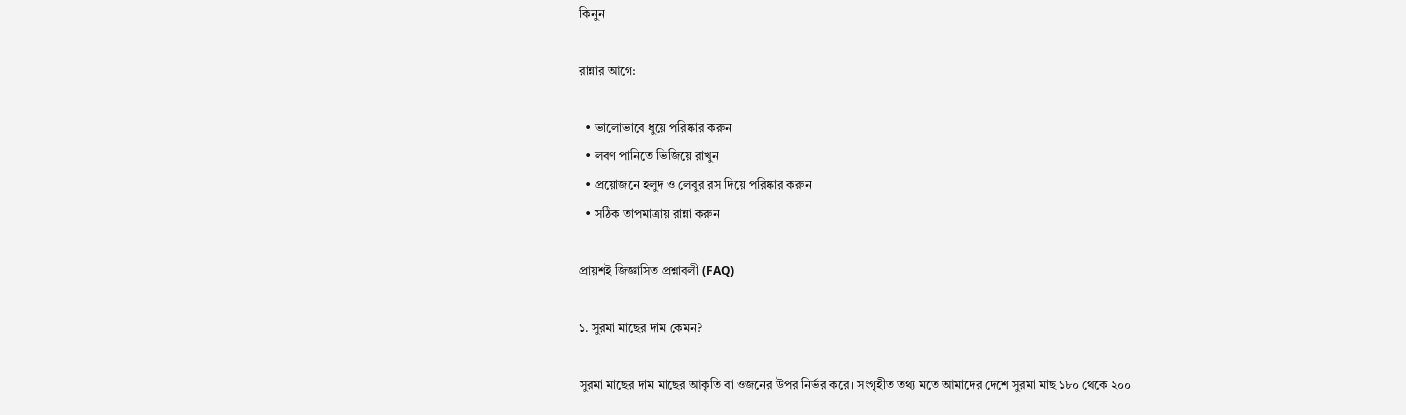কিনুন

রান্নার আগে:

  • ভালোভাবে ধুয়ে পরিষ্কার করুন
  • লবণ পানিতে ভিজিয়ে রাখুন
  • প্রয়োজনে হলুদ ও লেবুর রস দিয়ে পরিষ্কার করুন
  • সঠিক তাপমাত্রায় রান্না করুন

প্রায়শই জিজ্ঞাসিত প্রশ্নাবলী (FAQ)

১. সুরমা মাছের দাম কেমন?

সুরমা মাছের দাম মাছের আকৃতি বা ওজনের উপর নির্ভর করে। সংগৃহীত তথ্য মতে আমাদের দেশে সুরমা মাছ ১৮০ থেকে ২০০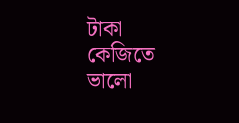টাকা কেজিতে ভালো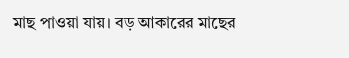মাছ পাওয়া যায়। বড় আকারের মাছের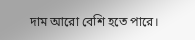দাম আরো বেশি হতে পারে।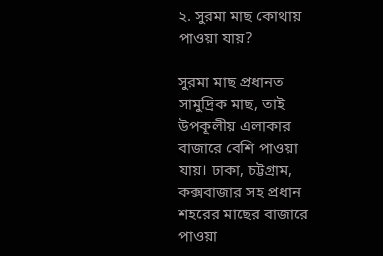২. সুরমা মাছ কোথায় পাওয়া যায়?

সুরমা মাছ প্রধানত সামুদ্রিক মাছ, তাই উপকূলীয় এলাকার বাজারে বেশি পাওয়া যায়। ঢাকা, চট্টগ্রাম, কক্সবাজার সহ প্রধান শহরের মাছের বাজারে পাওয়া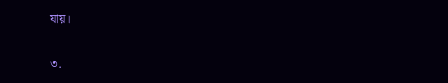যায়।

৩.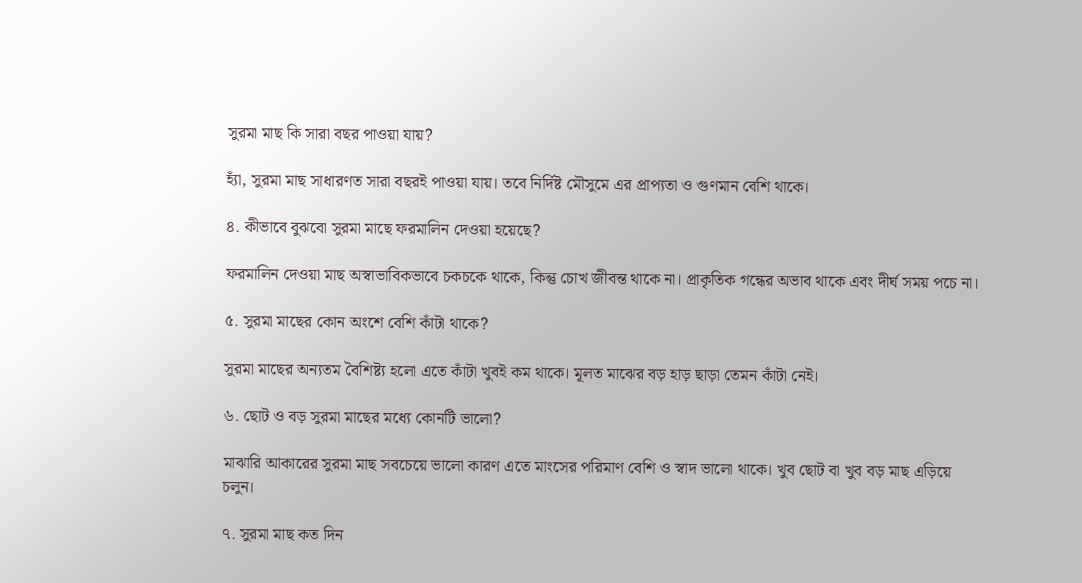সুরমা মাছ কি সারা বছর পাওয়া যায়?

হ্যাঁ, সুরমা মাছ সাধারণত সারা বছরই পাওয়া যায়। তবে নির্দিষ্ট মৌসুমে এর প্রাপ্যতা ও গুণমান বেশি থাকে।

৪. কীভাবে বুঝবো সুরমা মাছে ফরমালিন দেওয়া হয়েছে?

ফরমালিন দেওয়া মাছ অস্বাভাবিকভাবে চকচকে থাকে, কিন্তু চোখ জীবন্ত থাকে না। প্রাকৃতিক গন্ধের অভাব থাকে এবং দীর্ঘ সময় পচে না।

৫. সুরমা মাছের কোন অংশে বেশি কাঁটা থাকে?

সুরমা মাছের অন্যতম বৈশিষ্ট্য হলো এতে কাঁটা খুবই কম থাকে। মূলত মাঝের বড় হাড় ছাড়া তেমন কাঁটা নেই।

৬. ছোট ও বড় সুরমা মাছের মধ্যে কোনটি ভালো?

মাঝারি আকারের সুরমা মাছ সবচেয়ে ভালো কারণ এতে মাংসের পরিমাণ বেশি ও স্বাদ ভালো থাকে। খুব ছোট বা খুব বড় মাছ এড়িয়ে চলুন।

৭. সুরমা মাছ কত দিন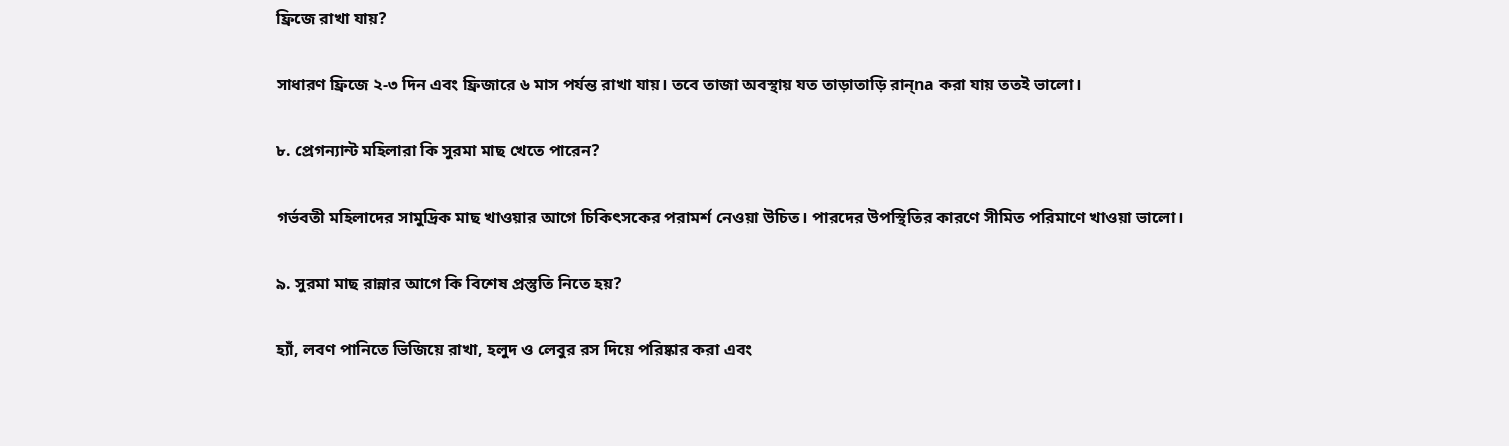ফ্রিজে রাখা যায়?

সাধারণ ফ্রিজে ২-৩ দিন এবং ফ্রিজারে ৬ মাস পর্যন্ত রাখা যায়। তবে তাজা অবস্থায় যত তাড়াতাড়ি রান্na করা যায় ততই ভালো।

৮. প্রেগন্যান্ট মহিলারা কি সুরমা মাছ খেতে পারেন?

গর্ভবতী মহিলাদের সামুদ্রিক মাছ খাওয়ার আগে চিকিৎসকের পরামর্শ নেওয়া উচিত। পারদের উপস্থিতির কারণে সীমিত পরিমাণে খাওয়া ভালো।

৯. সুরমা মাছ রান্নার আগে কি বিশেষ প্রস্তুতি নিতে হয়?

হ্যাঁ, লবণ পানিতে ভিজিয়ে রাখা, হলুদ ও লেবুর রস দিয়ে পরিষ্কার করা এবং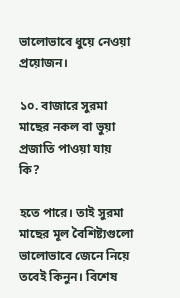ভালোভাবে ধুয়ে নেওয়া প্রয়োজন।

১০. বাজারে সুরমা মাছের নকল বা ভুয়া প্রজাতি পাওয়া যায় কি?

হতে পারে। তাই সুরমা মাছের মূল বৈশিষ্ট্যগুলো ভালোভাবে জেনে নিয়ে তবেই কিনুন। বিশেষ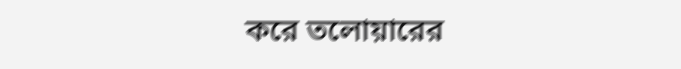করে তলোয়ারের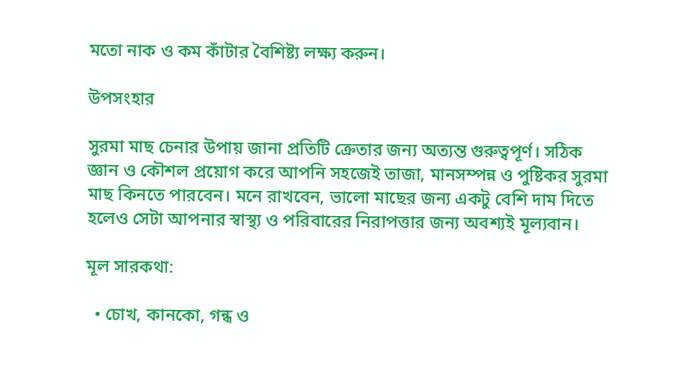মতো নাক ও কম কাঁটার বৈশিষ্ট্য লক্ষ্য করুন।

উপসংহার

সুরমা মাছ চেনার উপায় জানা প্রতিটি ক্রেতার জন্য অত্যন্ত গুরুত্বপূর্ণ। সঠিক জ্ঞান ও কৌশল প্রয়োগ করে আপনি সহজেই তাজা, মানসম্পন্ন ও পুষ্টিকর সুরমা মাছ কিনতে পারবেন। মনে রাখবেন, ভালো মাছের জন্য একটু বেশি দাম দিতে হলেও সেটা আপনার স্বাস্থ্য ও পরিবারের নিরাপত্তার জন্য অবশ্যই মূল্যবান।

মূল সারকথা:

  • চোখ, কানকো, গন্ধ ও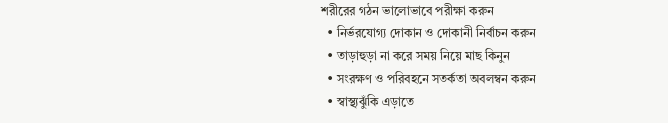শরীরের গঠন ভালোভাবে পরীক্ষা করুন
  • নির্ভরযোগ্য দোকান ও দোকানী নির্বাচন করুন
  • তাড়াহুড়া না করে সময় নিয়ে মাছ কিনুন
  • সংরক্ষণ ও পরিবহনে সতর্কতা অবলম্বন করুন
  • স্বাস্থ্যঝুঁকি এড়াতে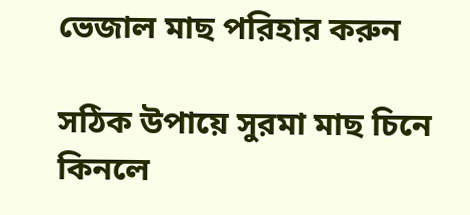ভেজাল মাছ পরিহার করুন

সঠিক উপায়ে সুরমা মাছ চিনে কিনলে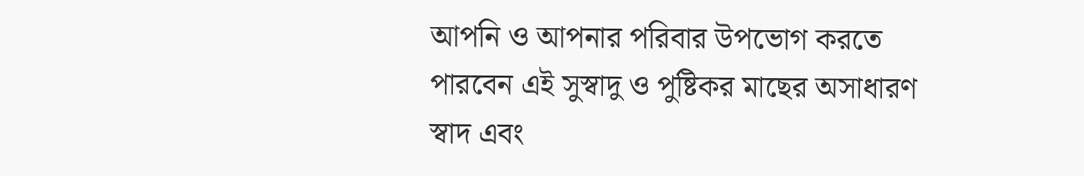আপনি ও আপনার পরিবার উপভোগ করতে পারবেন এই সুস্বাদু ও পুষ্টিকর মাছের অসাধারণ স্বাদ এবং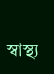স্বাস্থ্য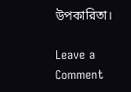উপকারিতা।

Leave a Comment